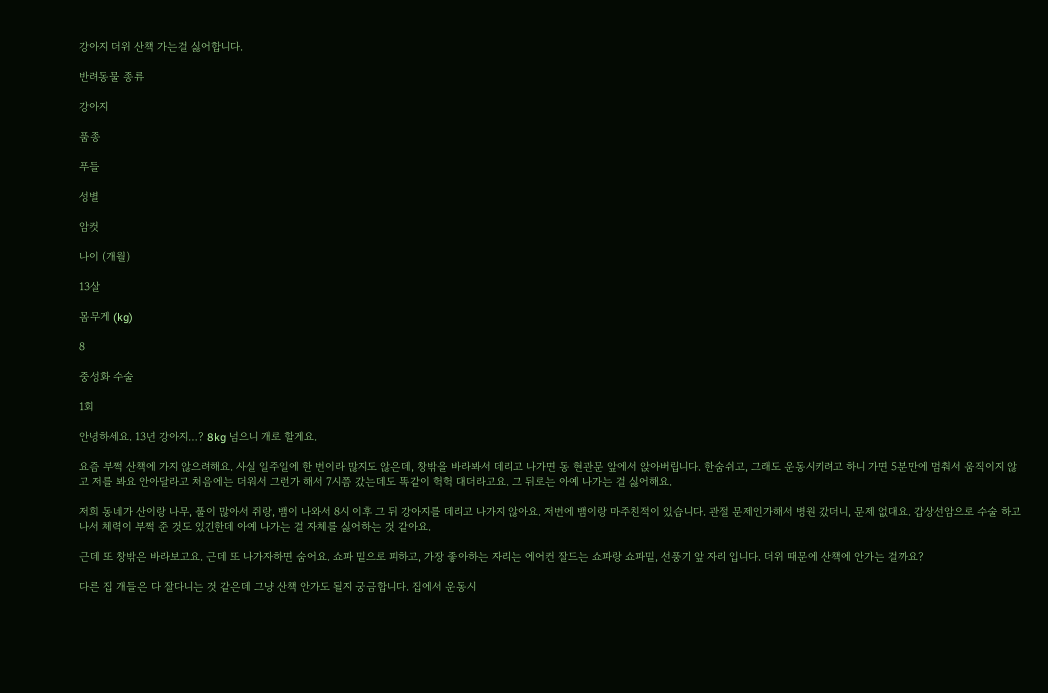강아지 더위 산책 가는걸 싫어합니다.

반려동물 종류

강아지

품종

푸들

성별

암컷

나이 (개월)

13살

몸무게 (kg)

8

중성화 수술

1회

안녕하세요. 13년 강아지…? 8kg 넘으니 개로 할게요.

요즘 부쩍 산책에 가지 않으려해요. 사실 일주일에 한 번이라 많지도 않은데, 창밖을 바라봐서 데리고 나가면 동 현관문 앞에서 앉아버립니다. 한숨쉬고, 그래도 운동시키려고 하니 가면 5분만에 멈춰서 움직이지 않고 저를 봐요 안아달라고 처음에는 더워서 그런가 해서 7시쯤 갔는데도 똑같이 헉헉 대더라고요. 그 뒤로는 아예 나가는 걸 싫어해요.

저희 동네가 산이랑 나무, 풀이 많아서 쥐랑, 뱀이 나와서 8시 이후 그 뒤 강아지를 데리고 나가지 않아요. 저번에 뱀이랑 마주친적이 있습니다. 관절 문제인가해서 병원 갔더니, 문제 없대요. 갑상선암으로 수술 하고 나서 체력이 부쩍 준 것도 있긴한데 아예 나가는 걸 자체를 싫어하는 것 같아요.

근데 또 창밖은 바라보고요. 근데 또 나가자하면 숨어요. 쇼파 밑으로 피하고, 가장 좋아하는 자리는 에어컨 잘드는 쇼파랑 쇼파밑, 선풍기 앞 자리 입니다. 더위 때문에 산책에 안가는 걸까요?

다른 집 개들은 다 잘다니는 것 같은데 그냥 산책 안가도 될지 궁금합니다. 집에서 운동시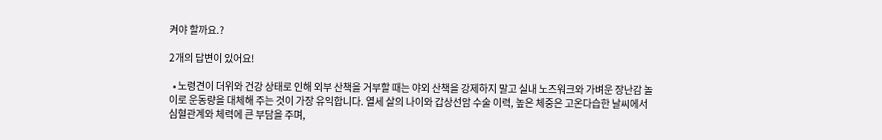켜야 할까요.?

2개의 답변이 있어요!

  • 노령견이 더위와 건강 상태로 인해 외부 산책을 거부할 때는 야외 산책을 강제하지 말고 실내 노즈워크와 가벼운 장난감 놀이로 운동량을 대체해 주는 것이 가장 유익합니다. 열세 살의 나이와 갑상선암 수술 이력, 높은 체중은 고온다습한 날씨에서 심혈관계와 체력에 큰 부담을 주며,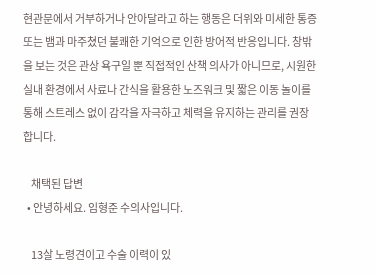현관문에서 거부하거나 안아달라고 하는 행동은 더위와 미세한 통증 또는 뱀과 마주쳤던 불쾌한 기억으로 인한 방어적 반응입니다. 창밖을 보는 것은 관상 욕구일 뿐 직접적인 산책 의사가 아니므로, 시원한 실내 환경에서 사료나 간식을 활용한 노즈워크 및 짧은 이동 놀이를 통해 스트레스 없이 감각을 자극하고 체력을 유지하는 관리를 권장합니다.

    채택된 답변
  • 안녕하세요. 임형준 수의사입니다.

    13살 노령견이고 수술 이력이 있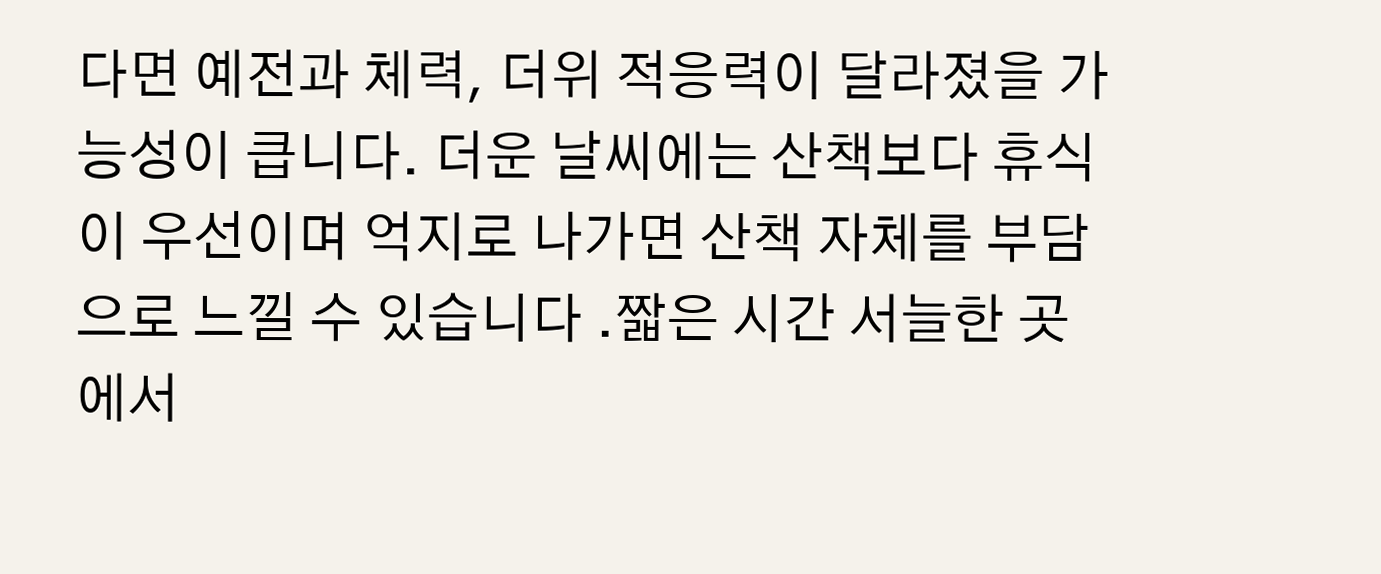다면 예전과 체력, 더위 적응력이 달라졌을 가능성이 큽니다. 더운 날씨에는 산책보다 휴식이 우선이며 억지로 나가면 산책 자체를 부담으로 느낄 수 있습니다 .짧은 시간 서늘한 곳에서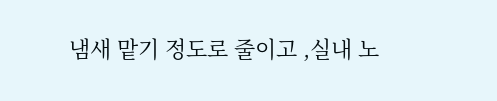냄새 맡기 정도로 줄이고 ,실내 노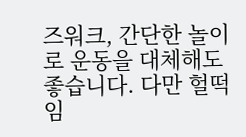즈워크, 간단한 놀이로 운동을 대체해도 좋습니다. 다만 헐떡임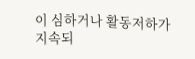이 심하거나 활동저하가 지속되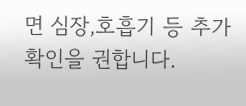면 심장,호흡기 등 추가 확인을 권합니다.